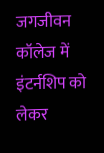जगजीवन कॉलेज में इंटर्नशिप को लेकर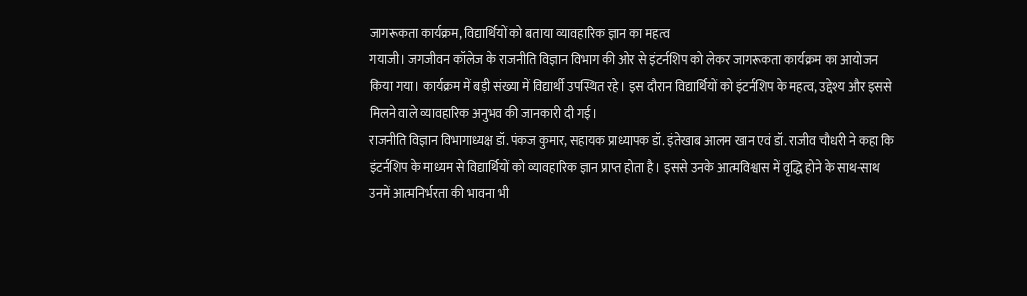जागरूकता कार्यक्रम, विद्यार्थियों को बताया व्यावहारिक ज्ञान का महत्व
गयाजी। जगजीवन कॉलेज के राजनीति विज्ञान विभाग की ओर से इंटर्नशिप को लेकर जागरूकता कार्यक्रम का आयोजन किया गया। कार्यक्रम में बड़ी संख्या में विद्यार्थी उपस्थित रहे। इस दौरान विद्यार्थियों को इंटर्नशिप के महत्व, उद्देश्य और इससे मिलने वाले व्यावहारिक अनुभव की जानकारी दी गई।
राजनीति विज्ञान विभागाध्यक्ष डॉ. पंकज कुमार, सहायक प्राध्यापक डॉ. इंतेखाब आलम खान एवं डॉ. राजीव चौधरी ने कहा कि इंटर्नशिप के माध्यम से विद्यार्थियों को व्यावहारिक ज्ञान प्राप्त होता है। इससे उनके आत्मविश्वास में वृद्धि होने के साथ-साथ उनमें आत्मनिर्भरता की भावना भी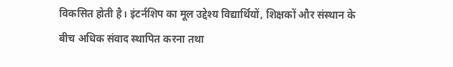विकसित होती है। इंटर्नशिप का मूल उद्देश्य विद्यार्थियों, शिक्षकों और संस्थान के बीच अधिक संवाद स्थापित करना तथा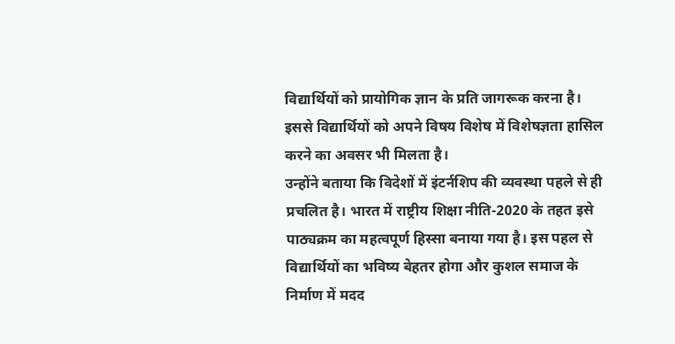विद्यार्थियों को प्रायोगिक ज्ञान के प्रति जागरूक करना है। इससे विद्यार्थियों को अपने विषय विशेष में विशेषज्ञता हासिल करने का अवसर भी मिलता है।
उन्होंने बताया कि विदेशों में इंटर्नशिप की व्यवस्था पहले से ही प्रचलित है। भारत में राष्ट्रीय शिक्षा नीति-2020 के तहत इसे पाठ्यक्रम का महत्वपूर्ण हिस्सा बनाया गया है। इस पहल से विद्यार्थियों का भविष्य बेहतर होगा और कुशल समाज के निर्माण में मदद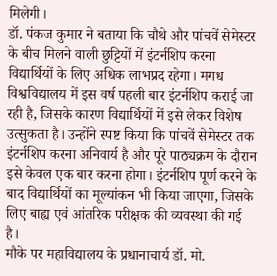मिलेगी।
डॉ. पंकज कुमार ने बताया कि चौथे और पांचवें सेमेस्टर के बीच मिलने वाली छुट्टियों में इंटर्नशिप करना विद्यार्थियों के लिए अधिक लाभप्रद रहेगा। मगध विश्वविद्यालय में इस वर्ष पहली बार इंटर्नशिप कराई जा रही है, जिसके कारण विद्यार्थियों में इसे लेकर विशेष उत्सुकता है। उन्होंने स्पष्ट किया कि पांचवें सेमेस्टर तक इंटर्नशिप करना अनिवार्य है और पूरे पाठ्यक्रम के दौरान इसे केवल एक बार करना होगा। इंटर्नशिप पूर्ण करने के बाद विद्यार्थियों का मूल्यांकन भी किया जाएगा, जिसके लिए बाह्य एवं आंतरिक परीक्षक की व्यवस्था की गई है।
मौके पर महाविद्यालय के प्रधानाचार्य डॉ. मो.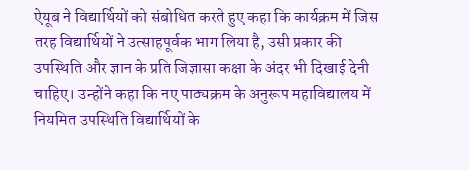ऐयूब ने विद्यार्थियों को संबोधित करते हुए कहा कि कार्यक्रम में जिस तरह विद्यार्थियों ने उत्साहपूर्वक भाग लिया है, उसी प्रकार की उपस्थिति और ज्ञान के प्रति जिज्ञासा कक्षा के अंदर भी दिखाई देनी चाहिए। उन्होंने कहा कि नए पाठ्यक्रम के अनुरूप महाविद्यालय में नियमित उपस्थिति विद्यार्थियों के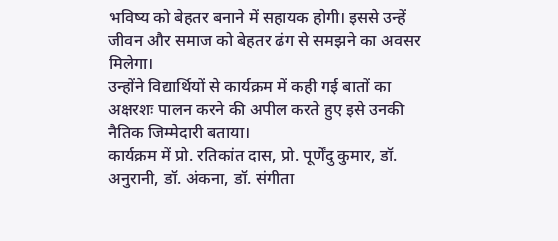भविष्य को बेहतर बनाने में सहायक होगी। इससे उन्हें जीवन और समाज को बेहतर ढंग से समझने का अवसर मिलेगा।
उन्होंने विद्यार्थियों से कार्यक्रम में कही गई बातों का अक्षरशः पालन करने की अपील करते हुए इसे उनकी नैतिक जिम्मेदारी बताया।
कार्यक्रम में प्रो. रतिकांत दास, प्रो. पूर्णेंदु कुमार, डॉ. अनुरानी, डॉ. अंकना, डॉ. संगीता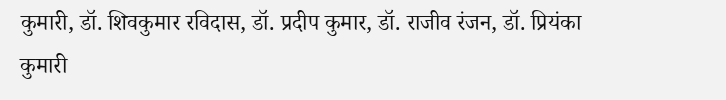कुमारी, डॉ. शिवकुमार रविदास, डॉ. प्रदीप कुमार, डॉ. राजीव रंजन, डॉ. प्रियंका कुमारी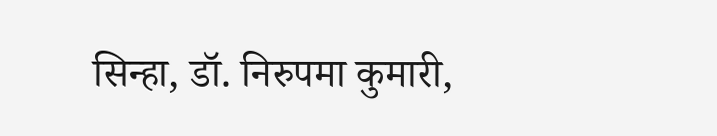सिन्हा, डॉ. निरुपमा कुमारी,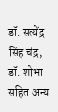डॉ. सत्येंद्र सिंह चंद्र, डॉ. शोभा सहित अन्य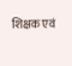शिक्षक एवं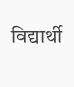विद्यार्थी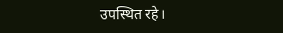उपस्थित रहे।